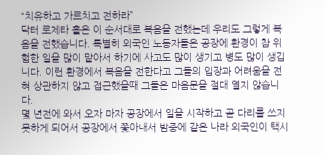“치유하고 가르치고 전하라”
닥터 로제타 홀은 이 순서대로 복음을 전했는데 우리도 그렇게 복음을 전했습니다. 특별히 외국인 노동자들은 공장에 환경이 참 위험한 일을 많이 맡아서 하기에 사고도 많이 생기고 병도 많이 생깁니다. 이런 환경에서 복음을 전한다고 그들의 입장과 어려움을 전혀 상관하지 않고 접근했을때 그들은 마음문을 절대 열지 않습니다.
몇 년전에 와서 오자 마자 공장에서 일을 시작하고 곧 다리를 쓰지 못하게 되어서 공장에서 쫓아내서 밤중에 같은 나라 외국인이 택시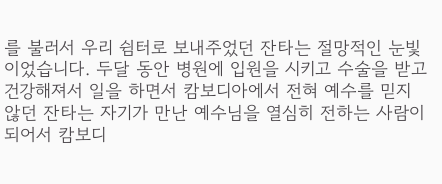를 불러서 우리 쉼터로 보내주었던 잔타는 절망적인 눈빛이었습니다. 두달 동안 병원에 입원을 시키고 수술을 받고 건강해져서 일을 하면서 캄보디아에서 전혀 예수를 믿지 않던 잔타는 자기가 만난 예수님을 열심히 전하는 사람이 되어서 캄보디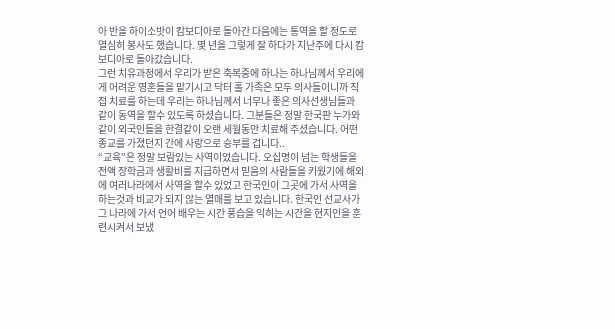아 반을 하이소밧이 캄보디아로 돌아간 다음에는 통역을 할 정도로 열심히 봉사도 했습니다. 몇 년을 그렇게 잘 하다가 지난주에 다시 캄보디아로 돌아갔습니다.
그런 치유과정에서 우리가 받은 축복중에 하나는 하나님께서 우리에게 어려운 영혼들을 맡기시고 닥터 홀 가족은 모두 의사들이니까 직접 치료를 하는데 우리는 하나님께서 너무나 좋은 의사선생님들과 같이 동역을 할수 있도록 하셨습니다. 그분들은 정말 한국판 누가와 같이 외국인들을 한결같이 오랜 세월동안 치료해 주셨습니다. 어떤 종교를 가졌던지 간에 사랑으로 승부를 겁니다..
“교육”은 정말 보람있는 사역이었습니다. 오십명이 넘는 학생들을 전액 장학금과 생활비를 지급하면서 믿음의 사람들을 키웠기에 해외에 여러나라에서 사역을 할수 있었고 한국인이 그곳에 가서 사역을 하는것과 비교가 되지 않는 열매를 보고 있습니다. 한국인 선교사가 그 나라에 가서 언어 배우는 시간 풍습을 익히는 시간을 현지인을 훈련시켜서 보냈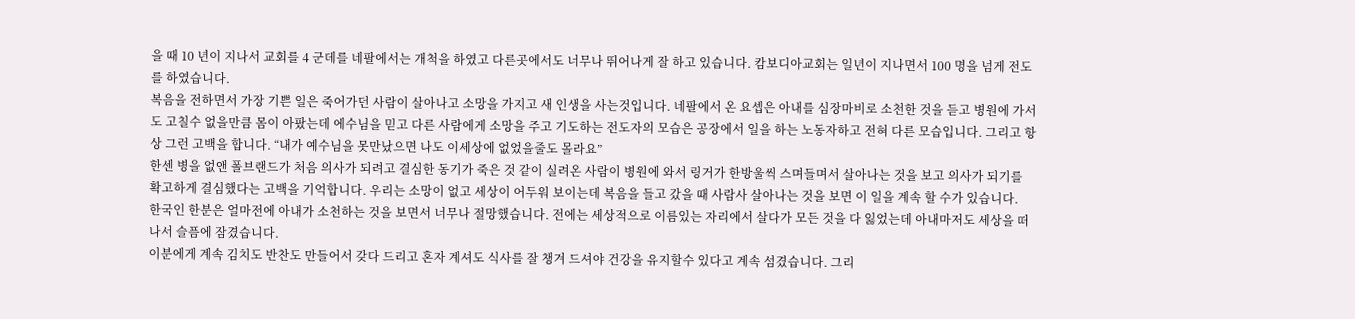을 때 10 년이 지나서 교회를 4 군데를 네팔에서는 개척을 하였고 다른곳에서도 너무나 뛰어나게 잘 하고 있습니다. 캄보디아교회는 일년이 지나면서 100 명을 넘게 전도를 하였습니다.
복음을 전하면서 가장 기쁜 일은 죽어가던 사람이 살아나고 소망을 가지고 새 인생을 사는것입니다. 네팔에서 온 요셉은 아내를 심장마비로 소천한 것을 듣고 병원에 가서도 고칠수 없을만큼 몸이 아팠는데 에수님을 믿고 다른 사람에게 소망을 주고 기도하는 전도자의 모습은 공장에서 일을 하는 노동자하고 전혀 다른 모습입니다. 그리고 항상 그런 고백을 합니다. “내가 예수님을 못만났으면 나도 이세상에 없었을줄도 몰라요”
한센 병을 없앤 폴브랜드가 처음 의사가 되려고 결심한 동기가 죽은 것 같이 실려온 사람이 병원에 와서 링거가 한방울씩 스며들며서 살아나는 것을 보고 의사가 되기를 확고하게 결심했다는 고백을 기억합니다. 우리는 소망이 없고 세상이 어두워 보이는데 복음을 들고 갔을 때 사람사 살아나는 것을 보면 이 일을 계속 할 수가 있습니다.
한국인 한분은 얼마전에 아내가 소천하는 것을 보면서 너무나 절망했습니다. 전에는 세상적으로 이름있는 자리에서 살다가 모든 것을 다 잃었는데 아내마저도 세상을 떠나서 슬픔에 잠겼습니다.
이분에게 계속 김치도 반찬도 만들어서 갖다 드리고 혼자 계셔도 식사를 잘 챙겨 드셔야 건강을 유지할수 있다고 계속 섬겼습니다. 그리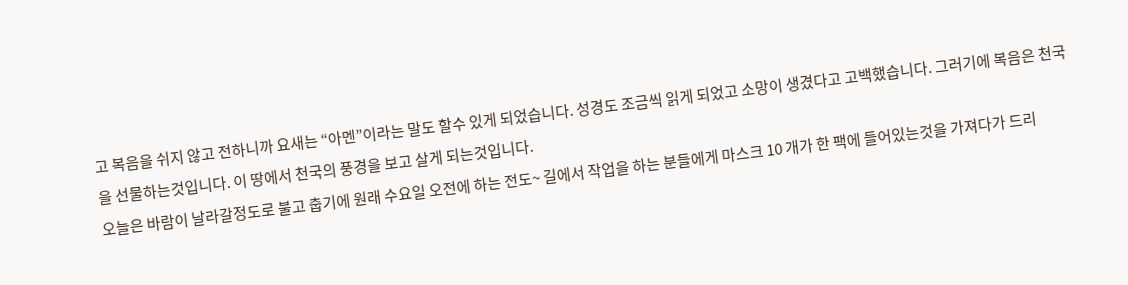고 복음을 쉬지 않고 전하니까 요새는 “아멘”이라는 말도 할수 있게 되었습니다. 성경도 조금씩 읽게 되었고 소망이 생겼다고 고백했습니다. 그러기에 복음은 천국을 선물하는것입니다. 이 땅에서 천국의 풍경을 보고 살게 되는것입니다.
오늘은 바람이 날라갈정도로 불고 춥기에 원래 수요일 오전에 하는 전도~ 길에서 작업을 하는 분들에게 마스크 10 개가 한 팩에 들어있는것을 가져다가 드리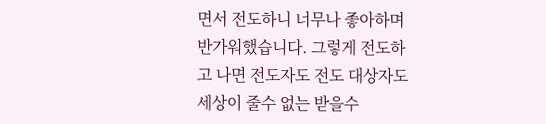면서 전도하니 너무나 좋아하며 반가워했습니다. 그렇게 전도하고 나면 전도자도 전도 대상자도 세상이 줄수 없는 받을수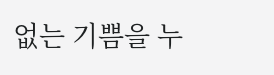없는 기쁨을 누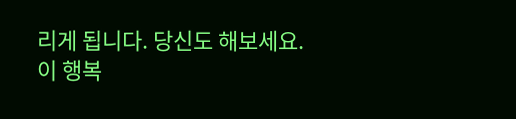리게 됩니다. 당신도 해보세요. 이 행복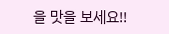을 맛을 보세요!!